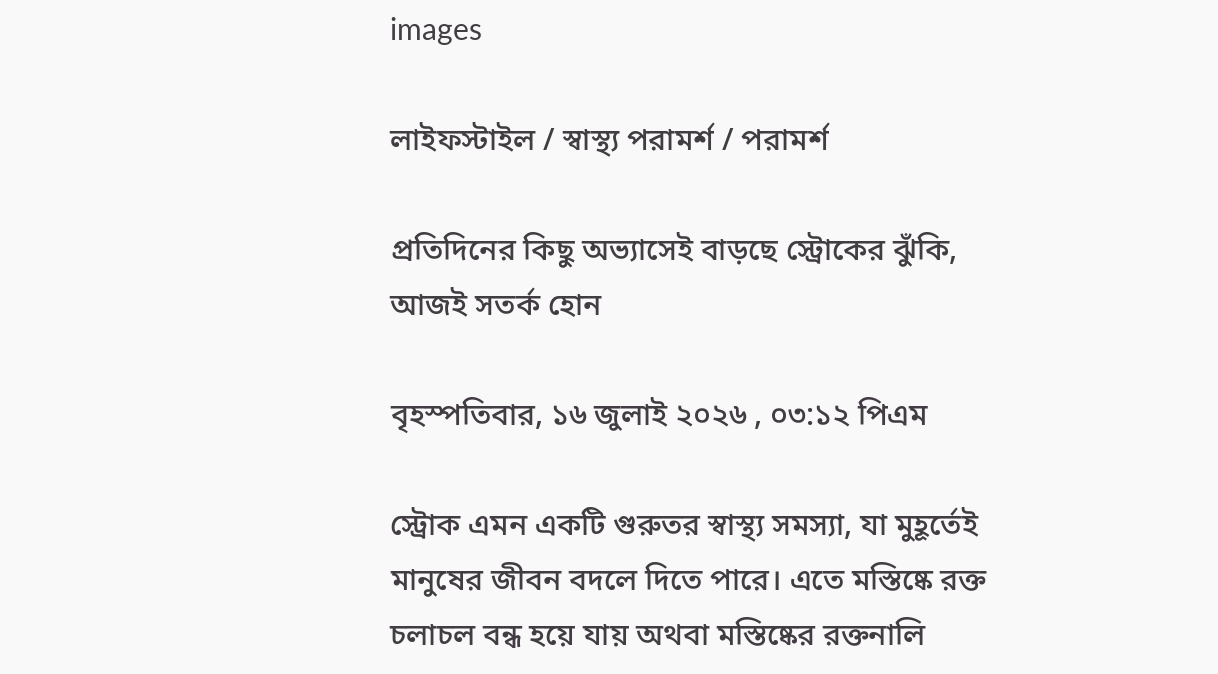images

লাইফস্টাইল / স্বাস্থ্য পরামর্শ / পরামর্শ

প্রতিদিনের কিছু অভ্যাসেই বাড়ছে স্ট্রোকের ঝুঁকি, আজই সতর্ক হোন

বৃহস্পতিবার, ১৬ জুলাই ২০২৬ , ০৩:১২ পিএম

স্ট্রোক এমন একটি গুরুতর স্বাস্থ্য সমস্যা, যা মুহূর্তেই মানুষের জীবন বদলে দিতে পারে। এতে মস্তিষ্কে রক্ত চলাচল বন্ধ হয়ে যায় অথবা মস্তিষ্কের রক্তনালি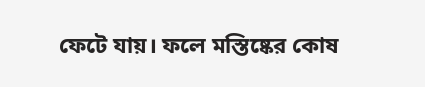ফেটে যায়। ফলে মস্তিষ্কের কোষ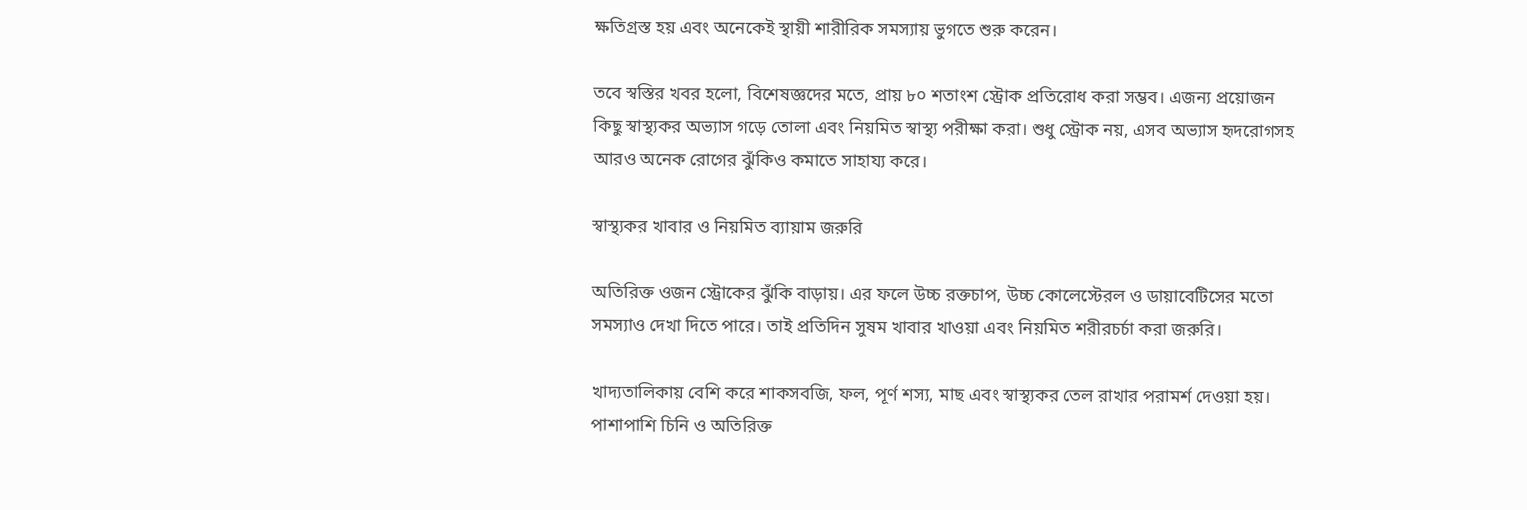ক্ষতিগ্রস্ত হয় এবং অনেকেই স্থায়ী শারীরিক সমস্যায় ভুগতে শুরু করেন।

তবে স্বস্তির খবর হলো, বিশেষজ্ঞদের মতে, প্রায় ৮০ শতাংশ স্ট্রোক প্রতিরোধ করা সম্ভব। এজন্য প্রয়োজন কিছু স্বাস্থ্যকর অভ্যাস গড়ে তোলা এবং নিয়মিত স্বাস্থ্য পরীক্ষা করা। শুধু স্ট্রোক নয়, এসব অভ্যাস হৃদরোগসহ আরও অনেক রোগের ঝুঁকিও কমাতে সাহায্য করে।

স্বাস্থ্যকর খাবার ও নিয়মিত ব্যায়াম জরুরি

অতিরিক্ত ওজন স্ট্রোকের ঝুঁকি বাড়ায়। এর ফলে উচ্চ রক্তচাপ, উচ্চ কোলেস্টেরল ও ডায়াবেটিসের মতো সমস্যাও দেখা দিতে পারে। তাই প্রতিদিন সুষম খাবার খাওয়া এবং নিয়মিত শরীরচর্চা করা জরুরি।

খাদ্যতালিকায় বেশি করে শাকসবজি, ফল, পূর্ণ শস্য, মাছ এবং স্বাস্থ্যকর তেল রাখার পরামর্শ দেওয়া হয়। পাশাপাশি চিনি ও অতিরিক্ত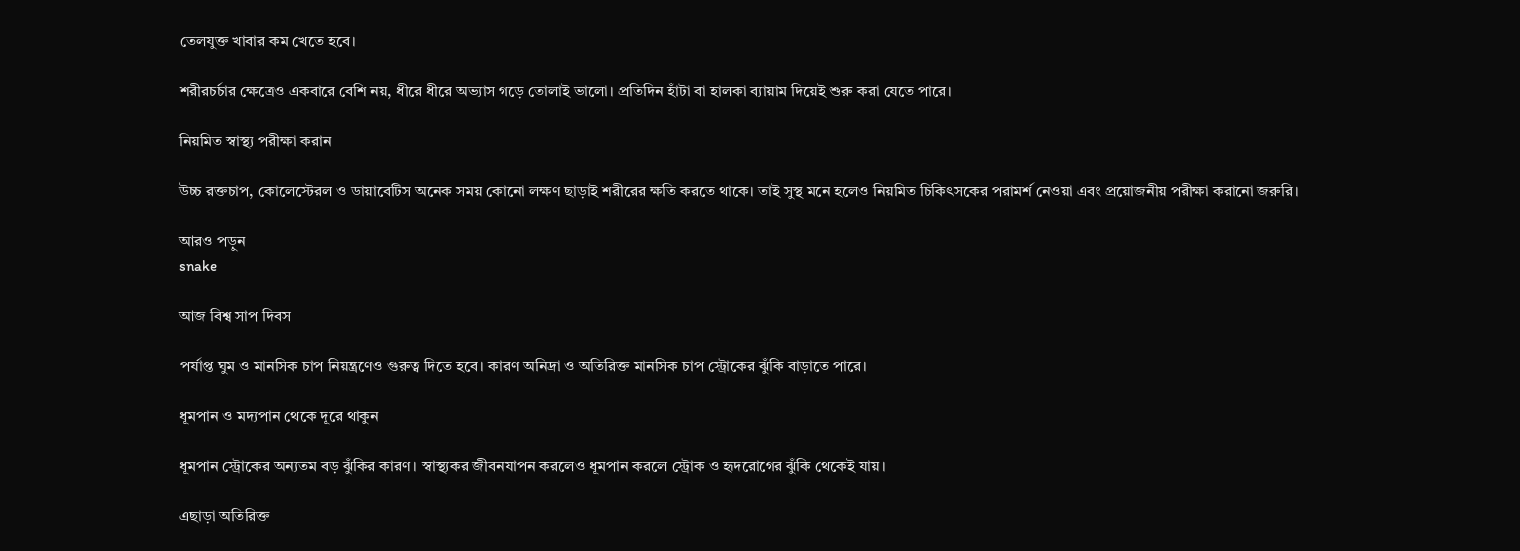তেলযুক্ত খাবার কম খেতে হবে।

শরীরচর্চার ক্ষেত্রেও একবারে বেশি নয়, ধীরে ধীরে অভ্যাস গড়ে তোলাই ভালো। প্রতিদিন হাঁটা বা হালকা ব্যায়াম দিয়েই শুরু করা যেতে পারে।

নিয়মিত স্বাস্থ্য পরীক্ষা করান

উচ্চ রক্তচাপ, কোলেস্টেরল ও ডায়াবেটিস অনেক সময় কোনো লক্ষণ ছাড়াই শরীরের ক্ষতি করতে থাকে। তাই সুস্থ মনে হলেও নিয়মিত চিকিৎসকের পরামর্শ নেওয়া এবং প্রয়োজনীয় পরীক্ষা করানো জরুরি।

আরও পড়ুন
snake

আজ বিশ্ব সাপ দিবস

পর্যাপ্ত ঘুম ও মানসিক চাপ নিয়ন্ত্রণেও গুরুত্ব দিতে হবে। কারণ অনিদ্রা ও অতিরিক্ত মানসিক চাপ স্ট্রোকের ঝুঁকি বাড়াতে পারে।

ধূমপান ও মদ্যপান থেকে দূরে থাকুন

ধূমপান স্ট্রোকের অন্যতম বড় ঝুঁকির কারণ। স্বাস্থ্যকর জীবনযাপন করলেও ধূমপান করলে স্ট্রোক ও হৃদরোগের ঝুঁকি থেকেই যায়।

এছাড়া অতিরিক্ত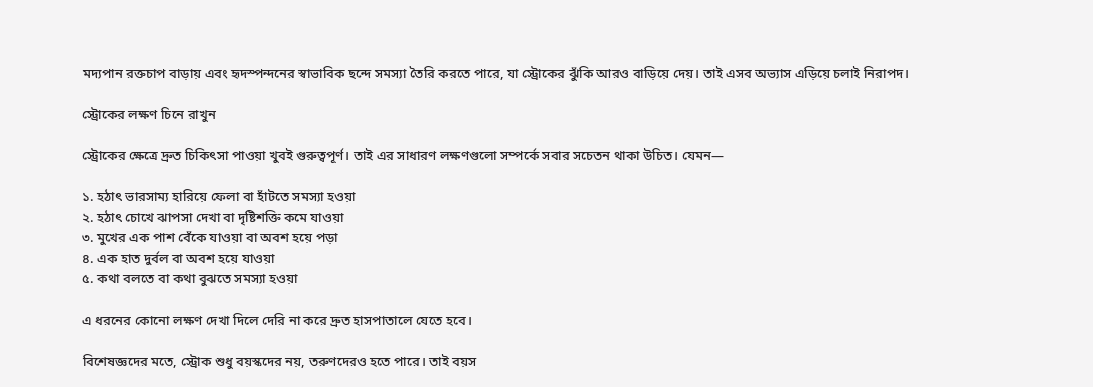মদ্যপান রক্তচাপ বাড়ায় এবং হৃদস্পন্দনের স্বাভাবিক ছন্দে সমস্যা তৈরি করতে পারে, যা স্ট্রোকের ঝুঁকি আরও বাড়িয়ে দেয়। তাই এসব অভ্যাস এড়িয়ে চলাই নিরাপদ।

স্ট্রোকের লক্ষণ চিনে রাখুন

স্ট্রোকের ক্ষেত্রে দ্রুত চিকিৎসা পাওয়া খুবই গুরুত্বপূর্ণ। তাই এর সাধারণ লক্ষণগুলো সম্পর্কে সবার সচেতন থাকা উচিত। যেমন—

১. হঠাৎ ভারসাম্য হারিয়ে ফেলা বা হাঁটতে সমস্যা হওয়া
২. হঠাৎ চোখে ঝাপসা দেখা বা দৃষ্টিশক্তি কমে যাওয়া
৩. মুখের এক পাশ বেঁকে যাওয়া বা অবশ হয়ে পড়া
৪. এক হাত দুর্বল বা অবশ হয়ে যাওয়া
৫. কথা বলতে বা কথা বুঝতে সমস্যা হওয়া

এ ধরনের কোনো লক্ষণ দেখা দিলে দেরি না করে দ্রুত হাসপাতালে যেতে হবে।

বিশেষজ্ঞদের মতে, স্ট্রোক শুধু বয়স্কদের নয়, তরুণদেরও হতে পারে। তাই বয়স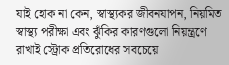যাই হোক না কেন, স্বাস্থ্যকর জীবনযাপন, নিয়মিত স্বাস্থ্য পরীক্ষা এবং ঝুঁকির কারণগুলো নিয়ন্ত্রণে রাখাই স্ট্রোক প্রতিরোধের সবচেয়ে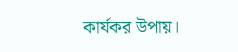কার্যকর উপায়।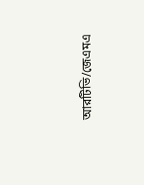আরটিভি/জেএমএ